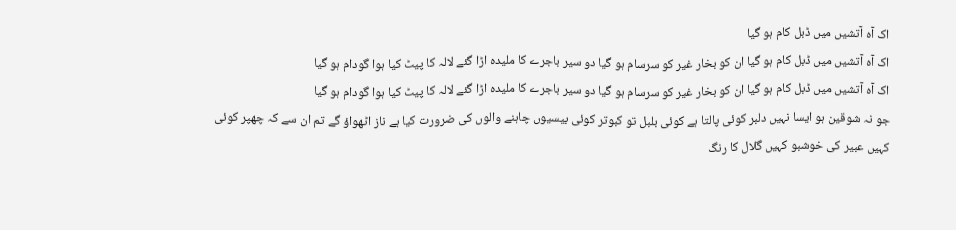اک آہ آتشیں میں ڈبل کام ہو گیا
اک آہ آتشیں میں ڈبل کام ہو گیا ان کو بخار غیر کو سرسام ہو گیا دو سیر باجرے کا ملیدہ اڑا گئے لالہ کا پیٹ کیا ہوا گودام ہو گیا
اک آہ آتشیں میں ڈبل کام ہو گیا ان کو بخار غیر کو سرسام ہو گیا دو سیر باجرے کا ملیدہ اڑا گئے لالہ کا پیٹ کیا ہوا گودام ہو گیا
جو نہ شوقین ہو ایسا نہیں دلبر کوئی پالتا ہے کوئی بلبل تو کبوتر کوئی بیسیوں چاہنے والوں کی ضرورت کیا ہے ناز اٹھواؤ گے تم ان سے کہ چھپر کوئی
کہیں عبیر کی خوشبو کہیں گلال کا رنگ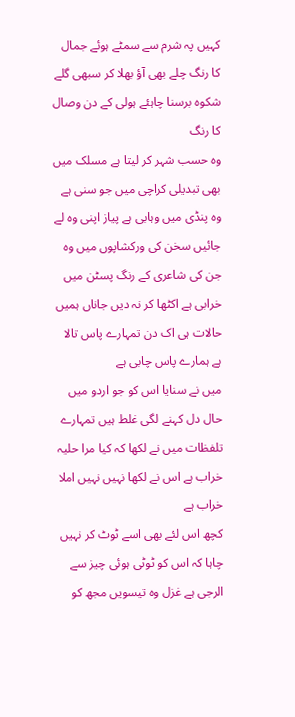کہیں پہ شرم سے سمٹے ہوئے جمال کا رنگ چلے بھی آؤ بھلا کر سبھی گلے شکوہ برسنا چاہئے ہولی کے دن وصال کا رنگ
وہ حسب شہر کر لیتا ہے مسلک میں بھی تبدیلی کراچی میں جو سنی ہے وہ پنڈی میں وہابی ہے پیاز اپنی وہ لے جائیں سخن کی ورکشاپوں میں وہ جن کی شاعری کے رنگ پسٹن میں خرابی ہے اکٹھا کر نہ دیں جاناں ہمیں حالات ہی اک دن تمہارے پاس تالا ہے ہمارے پاس چابی ہے
میں نے سنایا اس کو جو اردو میں حال دل کہنے لگی غلط ہیں تمہارے تلفظات میں نے لکھا کہ کیا مرا حلیہ خراب ہے اس نے لکھا نہیں نہیں املا خراب ہے
کچھ اس لئے بھی اسے ٹوٹ کر نہیں چاہا کہ اس کو ٹوٹی ہوئی چیز سے الرجی ہے غزل وہ تیسویں مجھ کو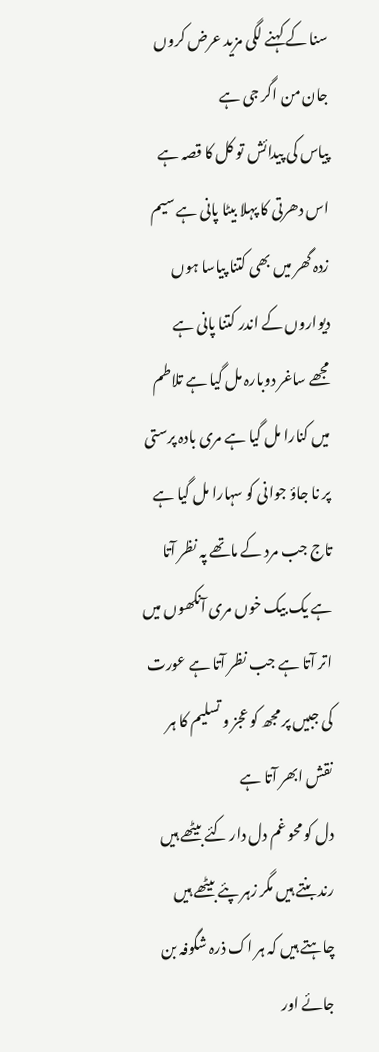سنا کے کہنے لگی مزید عرض کروں جان من اگر جی ہے
پیاس کی پیدائش تو کل کا قصہ ہے اس دھرتی کا پہلا بیٹا پانی ہے سیم زدہ گھر میں بھی کتنا پیاسا ہوں دیواروں کے اندر کتنا پانی ہے
مجھے ساغر دوبارہ مل گیا ہے تلاطم میں کنارا مل گیا ہے مری بادہ پرستی پر نا جاؤ جوانی کو سہارا مل گیا ہے
تاج جب مرد کے ماتھے پہ نظر آتا ہے یک بیک خوں مری آنکھوں میں اتر آتا ہے جب نظر آتا ہے عورت کی جبیں پر مجھ کو عجز و تسلیم کا ہر نقش ابھر آتا ہے
دل کو محو غم دل دار کئے بیٹھے ہیں رند بنتے ہیں مگر زہر پئے بیٹھے ہیں چاہتے ہیں کہ ہر اک ذرہ شگوفہ بن جائے اور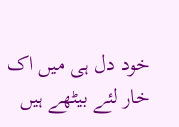خود دل ہی میں اک خار لئے بیٹھے ہیں